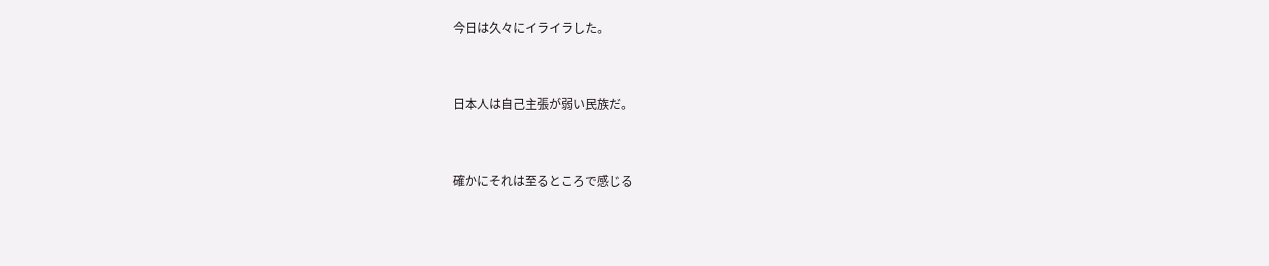今日は久々にイライラした。


日本人は自己主張が弱い民族だ。


確かにそれは至るところで感じる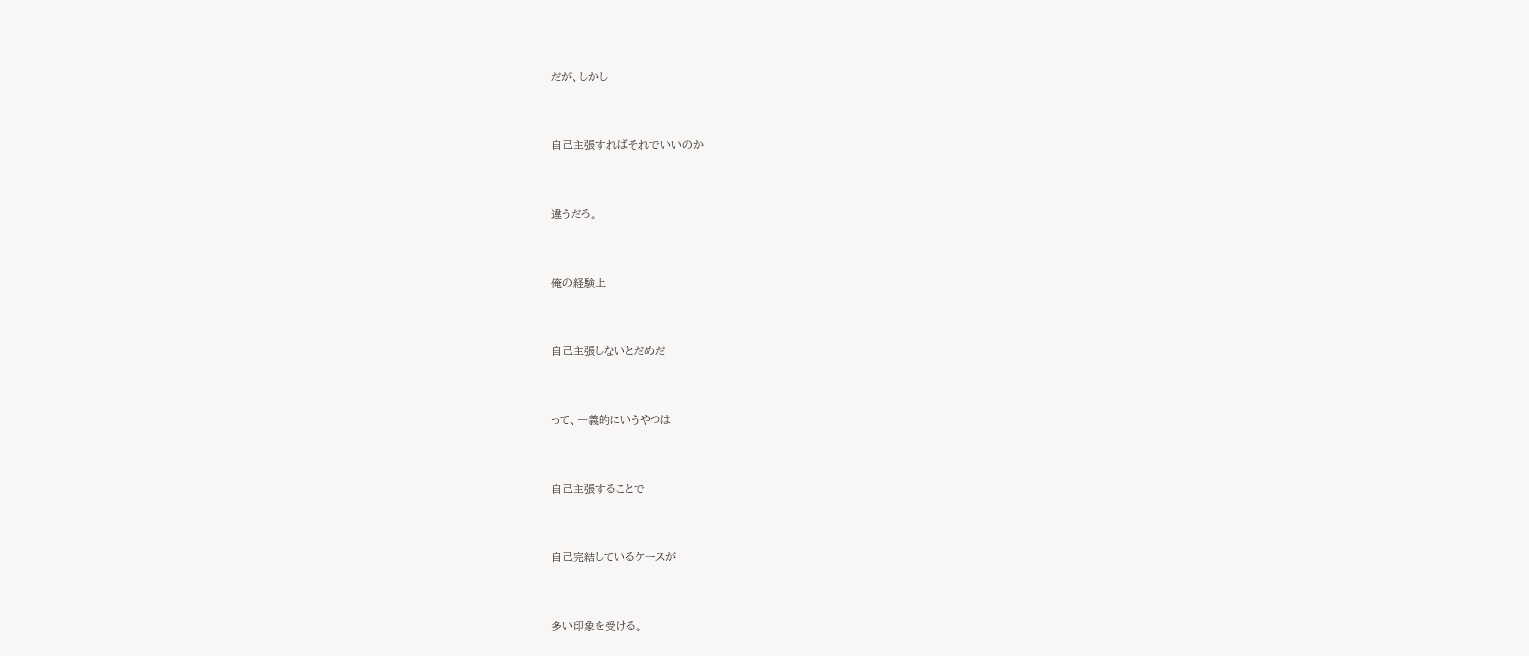だが、しかし


自己主張すればそれでいいのか


違うだろ。


俺の経験上


自己主張しないとだめだ


って、一義的にいうやつは


自己主張することで


自己完結しているケースが


多い印象を受ける。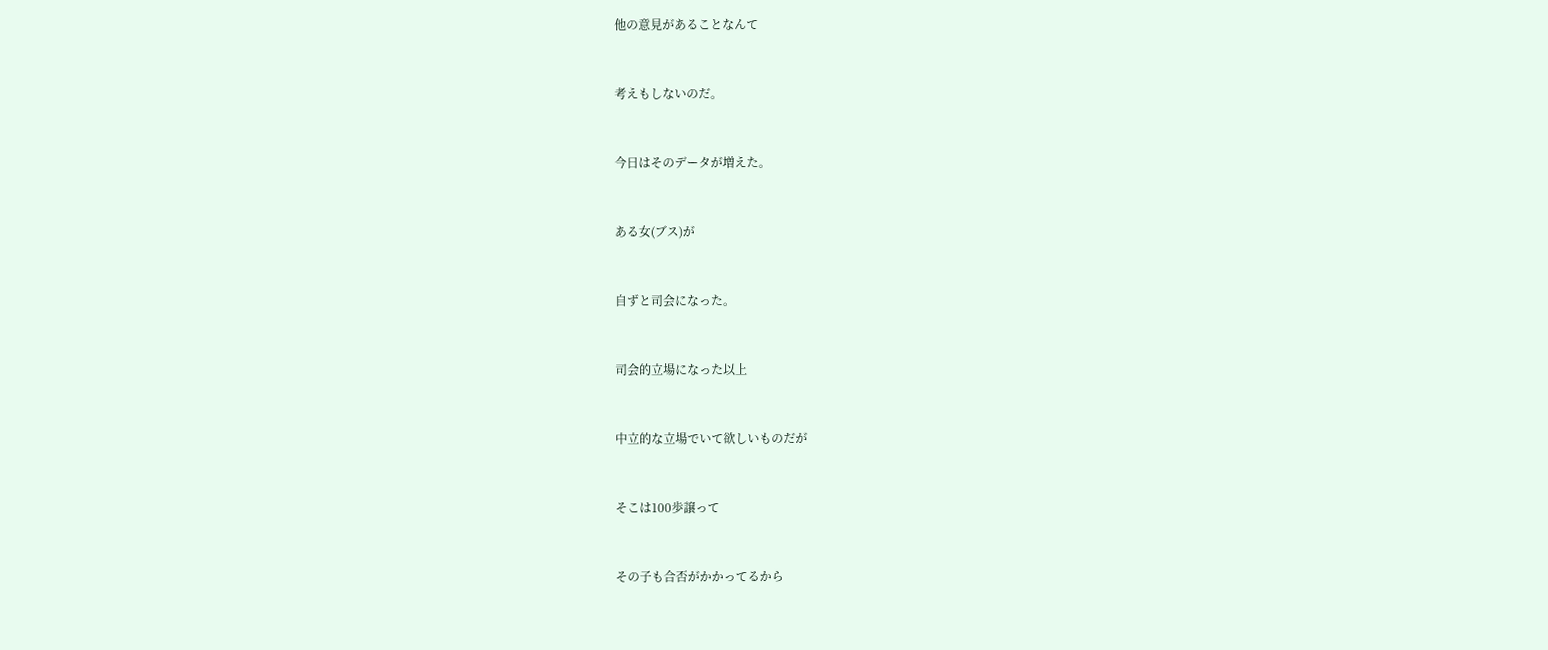他の意見があることなんて


考えもしないのだ。


今日はそのデータが増えた。


ある女(ブス)が


自ずと司会になった。


司会的立場になった以上


中立的な立場でいて欲しいものだが


そこは100歩譲って


その子も合否がかかってるから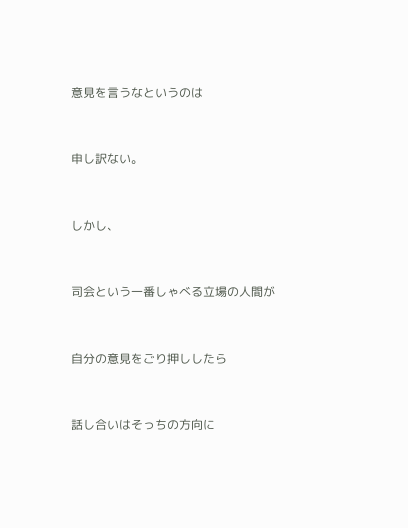意見を言うなというのは


申し訳ない。


しかし、


司会という一番しゃべる立場の人間が


自分の意見をごり押ししたら


話し合いはそっちの方向に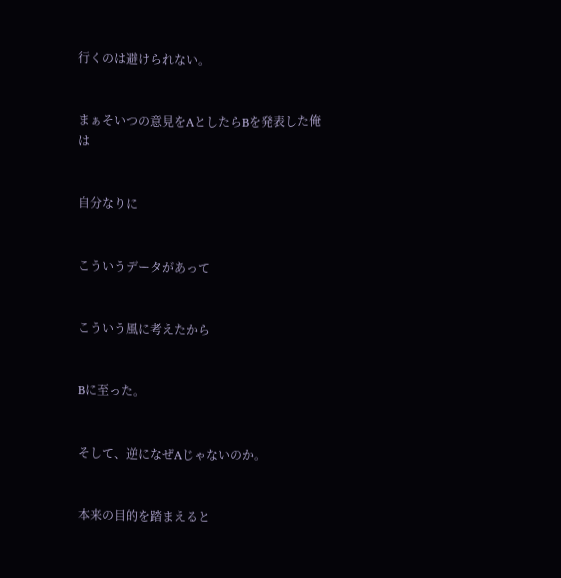行くのは避けられない。


まぁそいつの意見をAとしたらBを発表した俺は


自分なりに


こういうデータがあって


こういう風に考えたから


Bに至った。


そして、逆になぜAじゃないのか。


本来の目的を踏まえると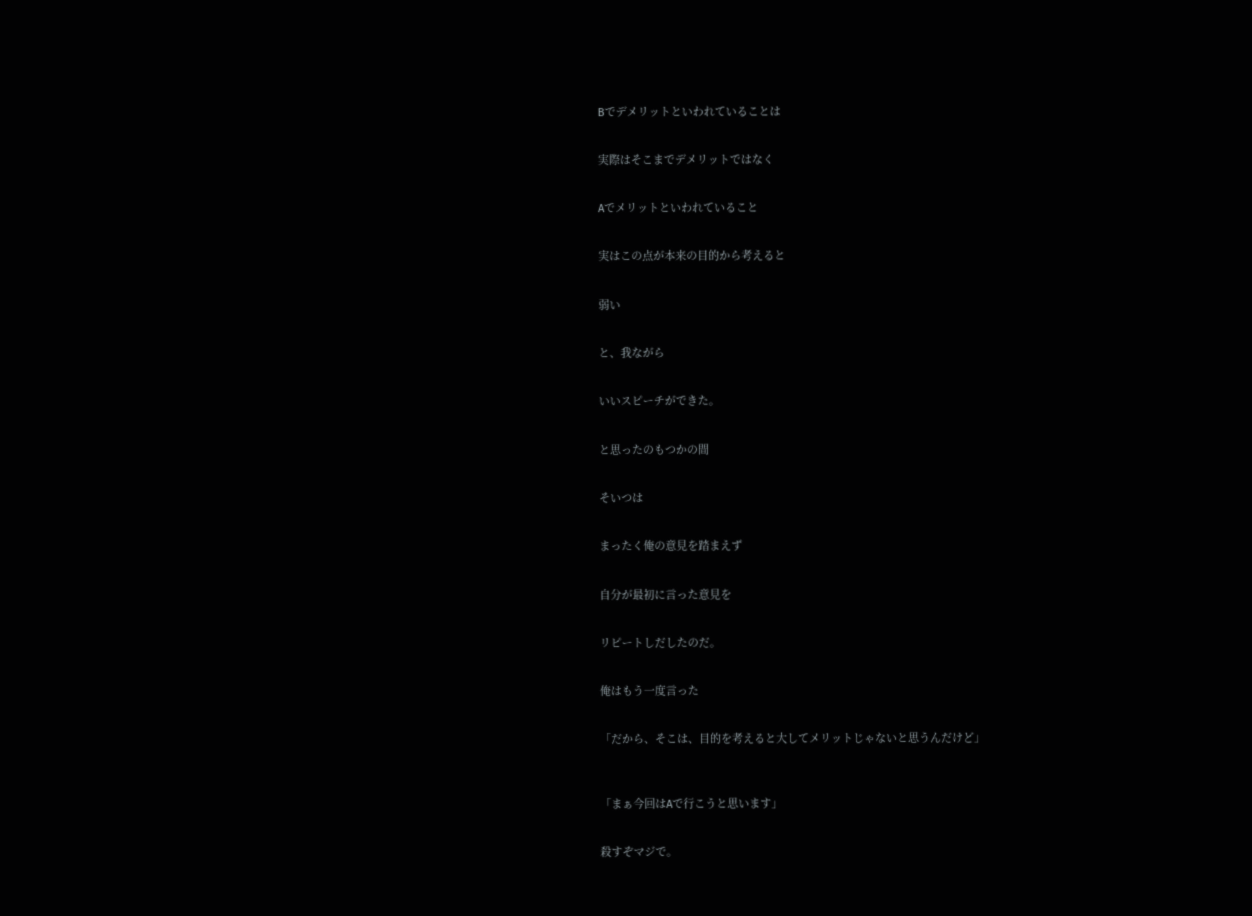Bでデメリットといわれていることは


実際はそこまでデメリットではなく


Aでメリットといわれていること


実はこの点が本来の目的から考えると


弱い


と、我ながら


いいスピーチができた。


と思ったのもつかの間


そいつは


まったく俺の意見を踏まえず


自分が最初に言った意見を


リピートしだしたのだ。


俺はもう一度言った


「だから、そこは、目的を考えると大してメリットじゃないと思うんだけど」



「まぁ今回はAで行こうと思います」


殺すぞマジで。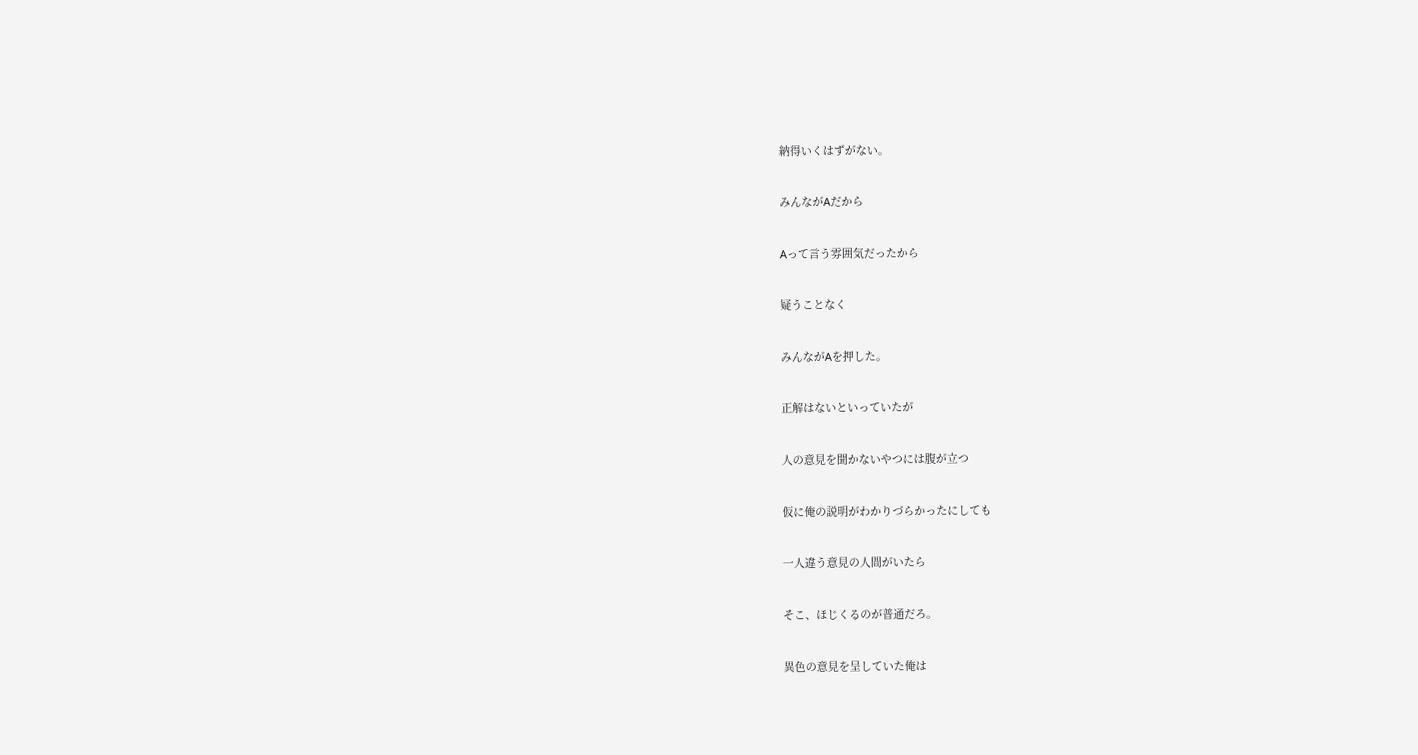納得いくはずがない。


みんながAだから


Aって言う雰囲気だったから


疑うことなく


みんながAを押した。


正解はないといっていたが


人の意見を聞かないやつには腹が立つ


仮に俺の説明がわかりづらかったにしても


一人違う意見の人間がいたら


そこ、ほじくるのが普通だろ。


異色の意見を呈していた俺は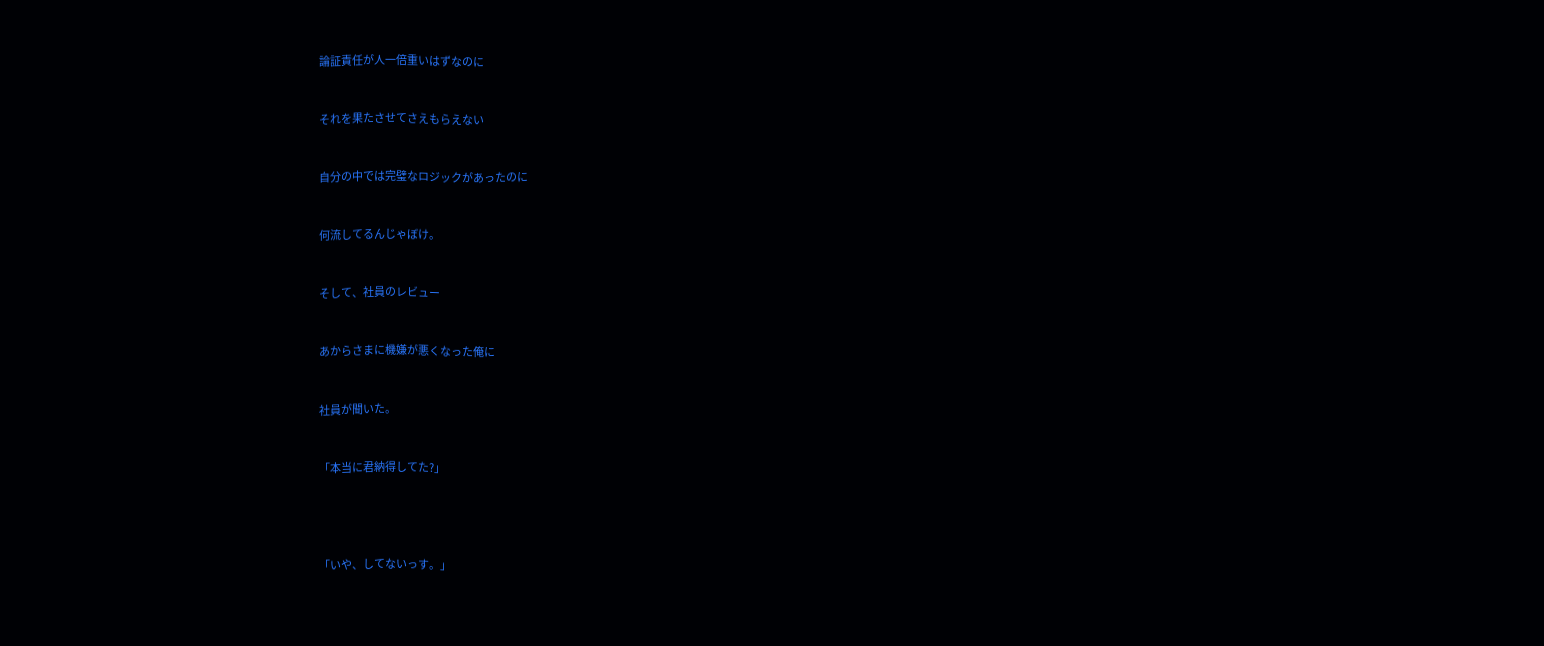論証責任が人一倍重いはずなのに


それを果たさせてさえもらえない


自分の中では完璧なロジックがあったのに


何流してるんじゃぼけ。


そして、社員のレビュー


あからさまに機嫌が悪くなった俺に


社員が聞いた。


「本当に君納得してた?」




「いや、してないっす。」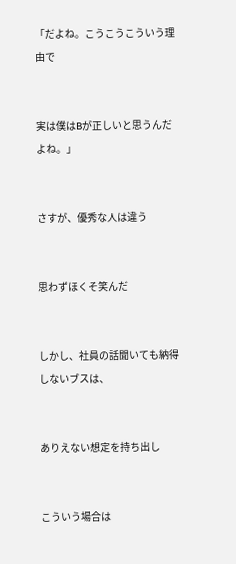「だよね。こうこうこういう理由で


実は僕はBが正しいと思うんだよね。」


さすが、優秀な人は違う


思わずほくそ笑んだ


しかし、社員の話聞いても納得しないブスは、


ありえない想定を持ち出し


こういう場合は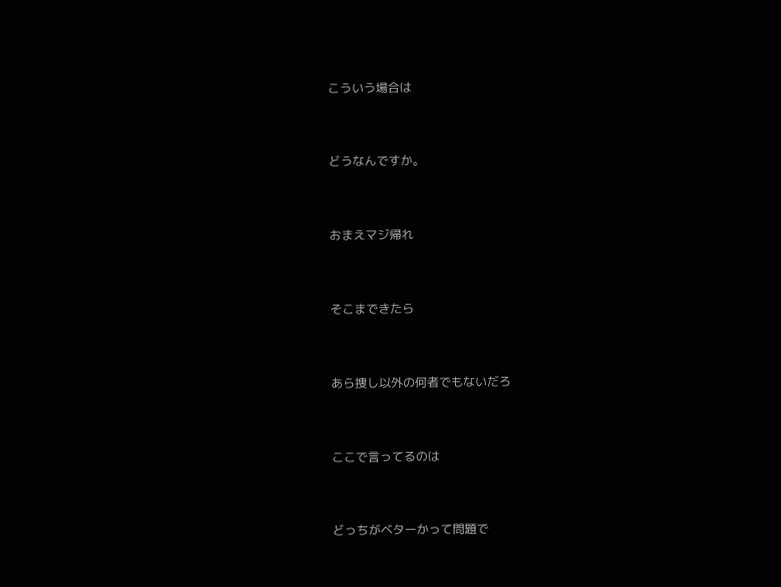こういう場合は


どうなんですか。


おまえマジ帰れ


そこまできたら


あら捜し以外の何者でもないだろ


ここで言ってるのは


どっちがベターかって問題で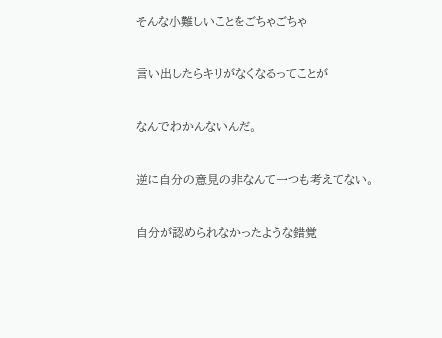そんな小難しいことをごちゃごちゃ


言い出したらキリがなくなるってことが


なんでわかんないんだ。


逆に自分の意見の非なんて一つも考えてない。


自分が認められなかったような錯覚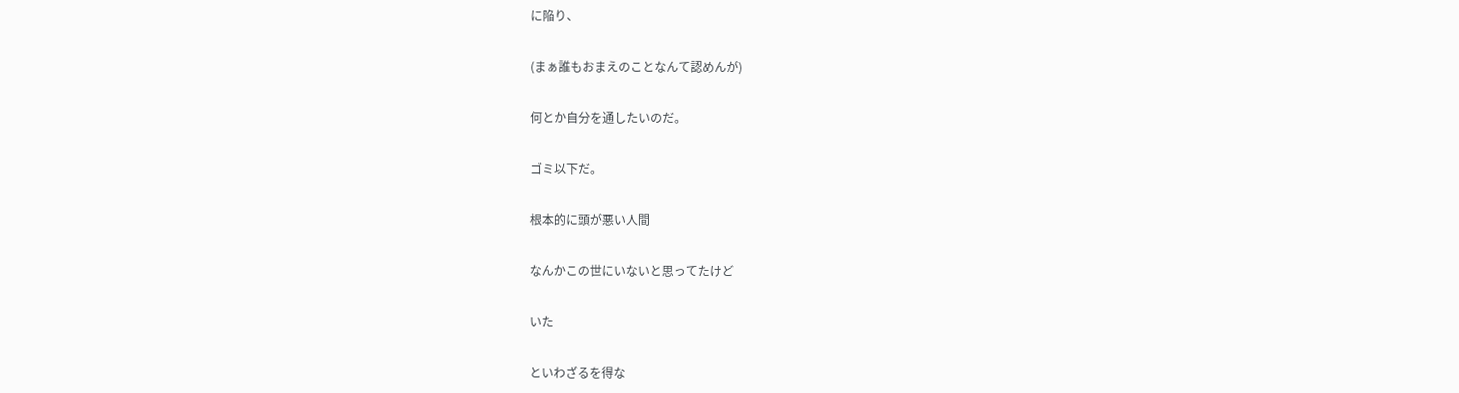に陥り、


(まぁ誰もおまえのことなんて認めんが)


何とか自分を通したいのだ。


ゴミ以下だ。


根本的に頭が悪い人間


なんかこの世にいないと思ってたけど


いた


といわざるを得な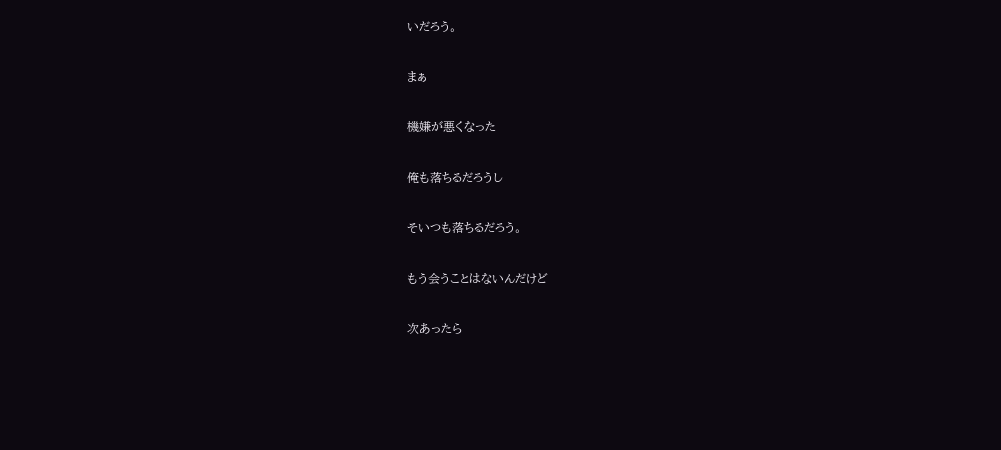いだろう。


まぁ


機嫌が悪くなった


俺も落ちるだろうし


そいつも落ちるだろう。


もう会うことはないんだけど


次あったら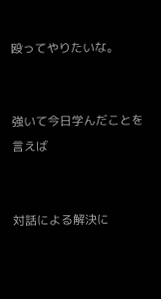殴ってやりたいな。


強いて今日学んだことを言えば


対話による解決に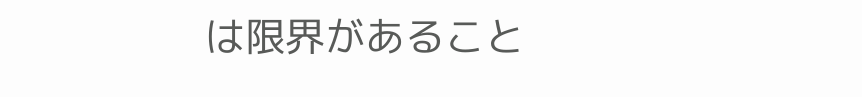は限界があること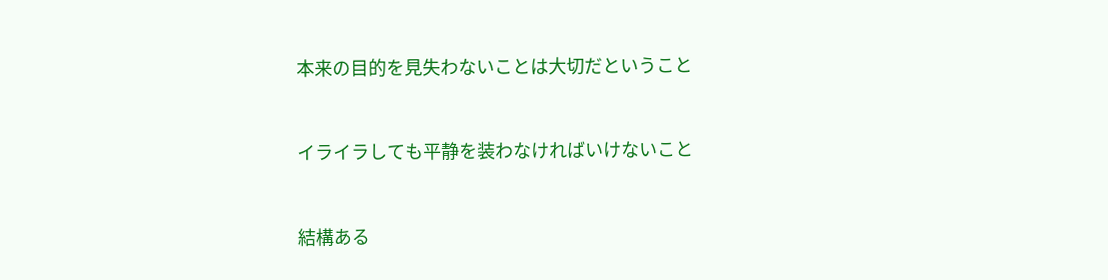本来の目的を見失わないことは大切だということ


イライラしても平静を装わなければいけないこと


結構ある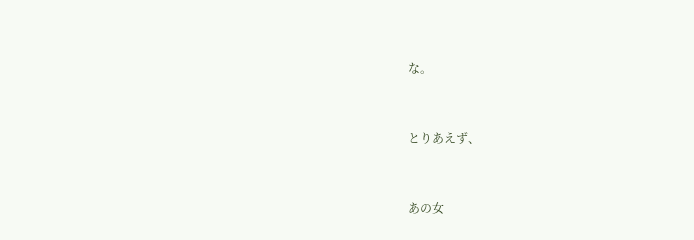な。


とりあえず、


あの女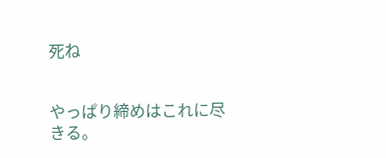死ね


やっぱり締めはこれに尽きる。